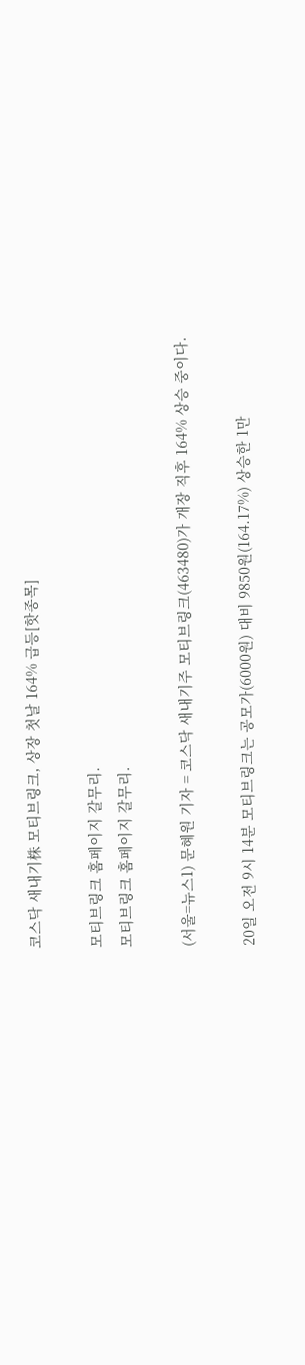코스닥 새내기株 모티브링크, 상장 첫날 164% 급등[핫종목]

모티브링크 홈페이지 갈무리.
모티브링크 홈페이지 갈무리.

(서울=뉴스1) 문혜원 기자 = 코스닥 새내기주 모티브링크(463480)가 개장 직후 164% 상승 중이다.

20일 오전 9시 14분 모티브링크는 공모가(6000원) 대비 9850원(164.17%) 상승한 1만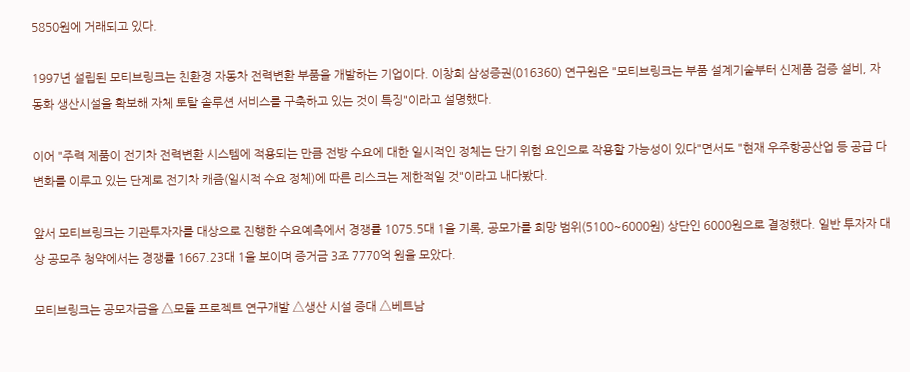5850원에 거래되고 있다.

1997년 설립된 모티브링크는 친환경 자동차 전력변환 부품을 개발하는 기업이다. 이창희 삼성증권(016360) 연구원은 "모티브링크는 부품 설계기술부터 신제품 검증 설비, 자동화 생산시설을 확보해 자체 토탈 솔루션 서비스를 구축하고 있는 것이 특징"이라고 설명했다.

이어 "주력 제품이 전기차 전력변환 시스템에 적용되는 만큼 전방 수요에 대한 일시적인 정체는 단기 위험 요인으로 작용할 가능성이 있다"면서도 "현재 우주항공산업 등 공급 다변화를 이루고 있는 단계로 전기차 캐즘(일시적 수요 정체)에 따른 리스크는 제한적일 것"이라고 내다봤다.

앞서 모티브링크는 기관투자자를 대상으로 진행한 수요예측에서 경쟁률 1075.5대 1을 기록, 공모가를 희망 범위(5100~6000원) 상단인 6000원으로 결정했다. 일반 투자자 대상 공모주 청약에서는 경쟁률 1667.23대 1을 보이며 증거금 3조 7770억 원을 모았다.

모티브링크는 공모자금을 △모듈 프로젝트 연구개발 △생산 시설 증대 △베트남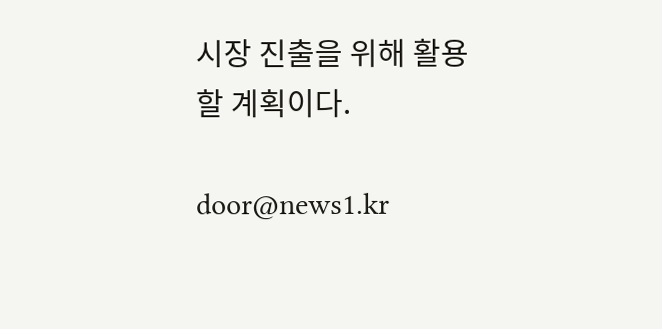시장 진출을 위해 활용할 계획이다.

door@news1.kr